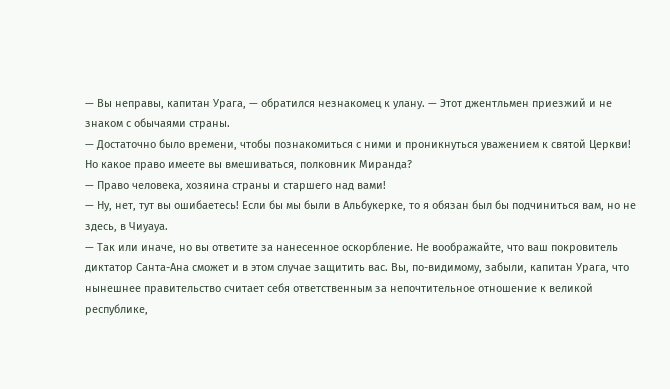— Вы неправы, капитан Урага, — обратился незнакомец к улану. — Этот джентльмен приезжий и не знаком с обычаями страны.
— Достаточно было времени, чтобы познакомиться с ними и проникнуться уважением к святой Церкви! Но какое право имеете вы вмешиваться, полковник Миранда?
— Право человека, хозяина страны и старшего над вами!
— Ну, нет, тут вы ошибаетесь! Если бы мы были в Альбукерке, то я обязан был бы подчиниться вам, но не здесь, в Чиуауа.
— Так или иначе, но вы ответите за нанесенное оскорбление. Не воображайте, что ваш покровитель диктатор Санта-Ана сможет и в этом случае защитить вас. Вы, по-видимому, забыли, капитан Урага, что нынешнее правительство считает себя ответственным за непочтительное отношение к великой республике,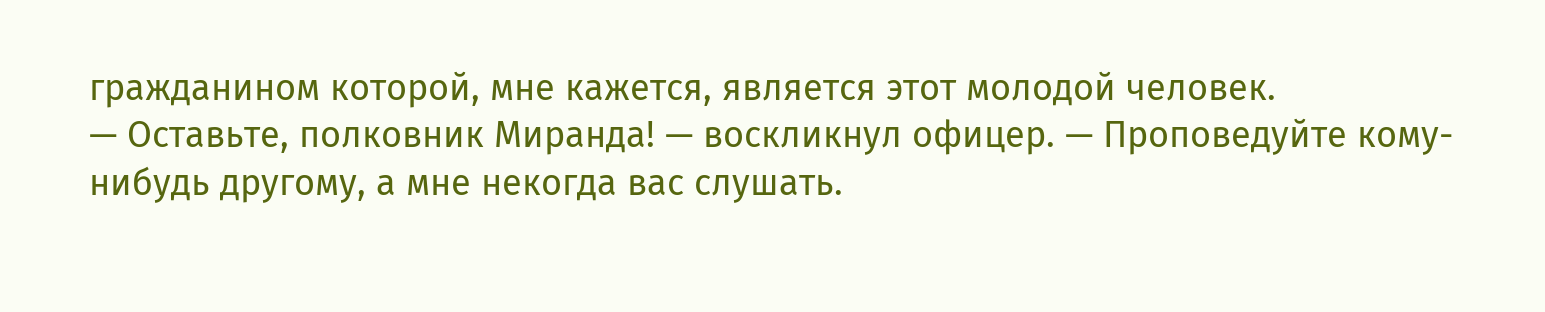гражданином которой, мне кажется, является этот молодой человек.
— Оставьте, полковник Миранда! — воскликнул офицер. — Проповедуйте кому-нибудь другому, а мне некогда вас слушать.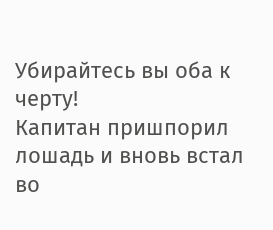Убирайтесь вы оба к черту!
Капитан пришпорил лошадь и вновь встал во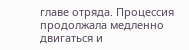главе отряда. Процессия продолжала медленно двигаться и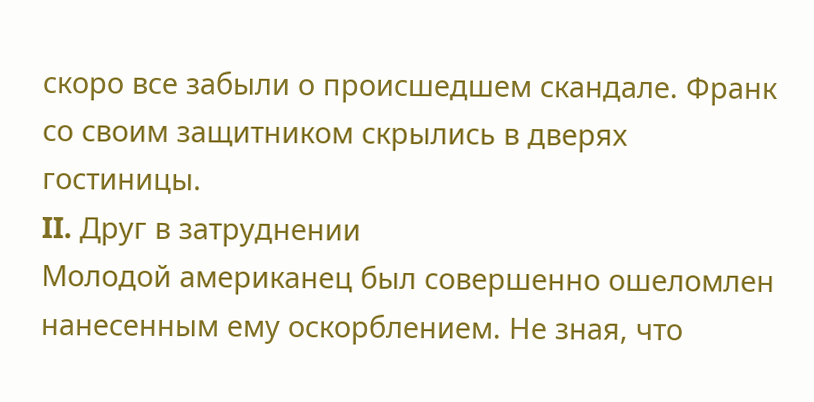скоро все забыли о происшедшем скандале. Франк со своим защитником скрылись в дверях гостиницы.
II. Друг в затруднении
Молодой американец был совершенно ошеломлен нанесенным ему оскорблением. Не зная, что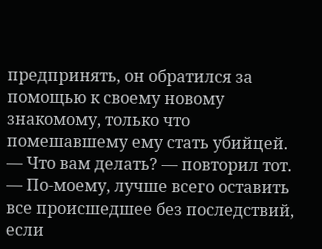предпринять, он обратился за помощью к своему новому знакомому, только что помешавшему ему стать убийцей.
— Что вам делать? — повторил тот. — По-моему, лучше всего оставить все происшедшее без последствий, если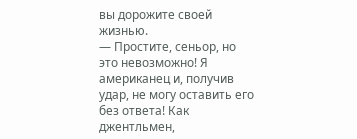вы дорожите своей жизнью.
— Простите, сеньор, но это невозможно! Я американец и, получив удар, не могу оставить его без ответа! Как джентльмен,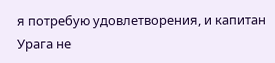я потребую удовлетворения, и капитан Урага не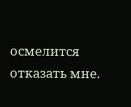осмелится отказать мне.